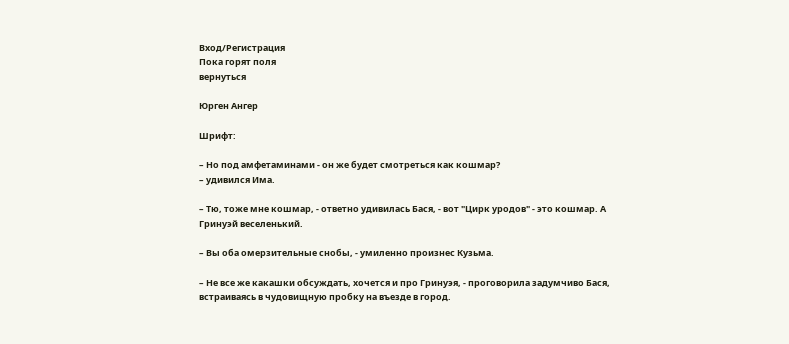Вход/Регистрация
Пока горят поля
вернуться

Юрген Ангер

Шрифт:

– Но под амфетаминами - он же будет смотреться как кошмар?
– удивился Има.

– Тю, тоже мне кошмар, - ответно удивилась Бася, - вот "Цирк уродов" - это кошмар. А Гринуэй веселенький.

– Вы оба омерзительные снобы, - умиленно произнес Кузьма.

– Не все же какашки обсуждать, хочется и про Гринуэя, - проговорила задумчиво Бася, встраиваясь в чудовищную пробку на въезде в город.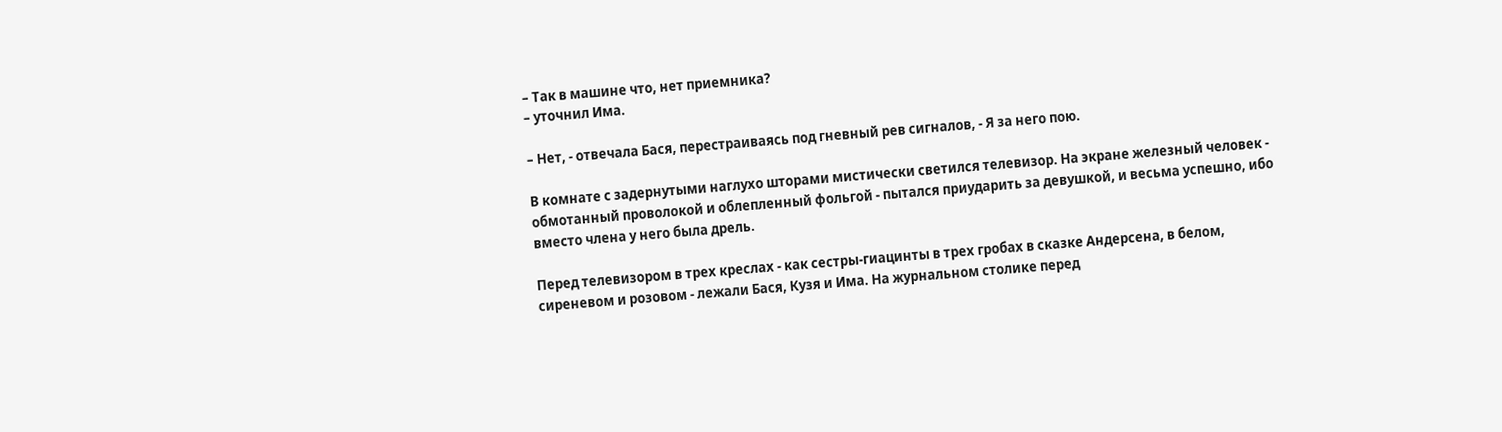– Так в машине что, нет приемника?
– уточнил Има.

– Нет, - отвечала Бася, перестраиваясь под гневный рев сигналов, - Я за него пою.

В комнате с задернутыми наглухо шторами мистически светился телевизор. На экране железный человек - обмотанный проволокой и облепленный фольгой - пытался приударить за девушкой, и весьма успешно, ибо вместо члена у него была дрель.

Перед телевизором в трех креслах - как сестры-гиацинты в трех гробах в сказке Андерсена, в белом, сиреневом и розовом - лежали Бася, Кузя и Има. На журнальном столике перед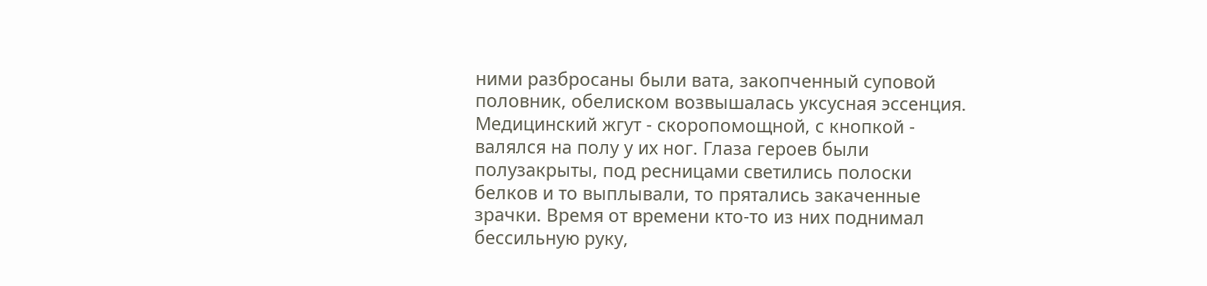ними разбросаны были вата, закопченный суповой половник, обелиском возвышалась уксусная эссенция. Медицинский жгут - скоропомощной, с кнопкой - валялся на полу у их ног. Глаза героев были полузакрыты, под ресницами светились полоски белков и то выплывали, то прятались закаченные зрачки. Время от времени кто-то из них поднимал бессильную руку,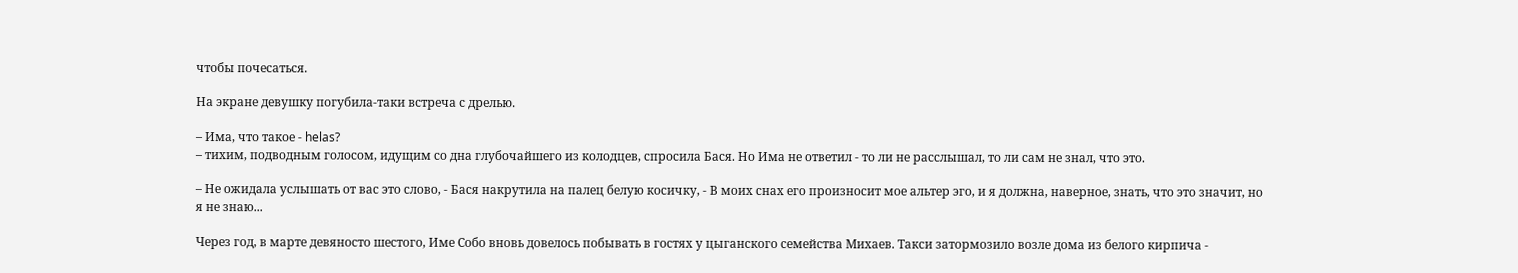чтобы почесаться.

На экране девушку погубила-таки встреча с дрелью.

– Има, что такое - helas?
– тихим, подводным голосом, идущим со дна глубочайшего из колодцев, спросила Бася. Но Има не ответил - то ли не расслышал, то ли сам не знал, что это.

– Не ожидала услышать от вас это слово, - Бася накрутила на палец белую косичку, - В моих снах его произносит мое альтер эго, и я должна, наверное, знать, что это значит, но я не знаю...

Через год, в марте девяносто шестого, Име Собо вновь довелось побывать в гостях у цыганского семейства Михаев. Такси затормозило возле дома из белого кирпича -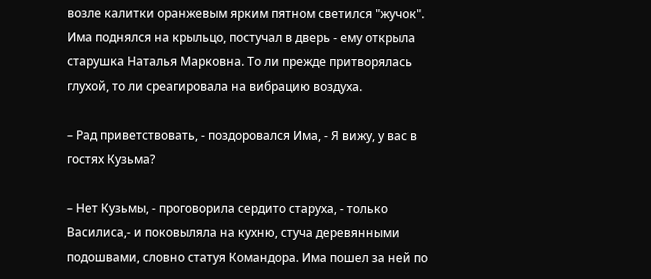возле калитки оранжевым ярким пятном светился "жучок". Има поднялся на крыльцо, постучал в дверь - ему открыла старушка Наталья Марковна. То ли прежде притворялась глухой, то ли среагировала на вибрацию воздуха.

– Рад приветствовать, - поздоровался Има, - Я вижу, у вас в гостях Кузьма?

– Нет Кузьмы, - проговорила сердито старуха, - только Василиса,- и поковыляла на кухню, стуча деревянными подошвами, словно статуя Командора. Има пошел за ней по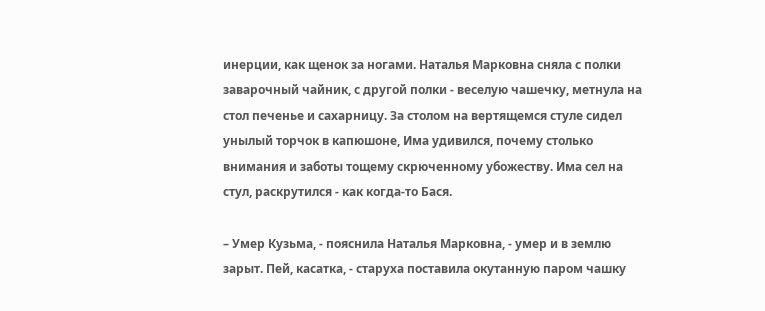инерции, как щенок за ногами. Наталья Марковна сняла с полки заварочный чайник, с другой полки - веселую чашечку, метнула на стол печенье и сахарницу. За столом на вертящемся стуле сидел унылый торчок в капюшоне, Има удивился, почему столько внимания и заботы тощему скрюченному убожеству. Има сел на стул, раскрутился - как когда-то Бася.

– Умер Кузьма, - пояснила Наталья Марковна, - умер и в землю зарыт. Пей, касатка, - старуха поставила окутанную паром чашку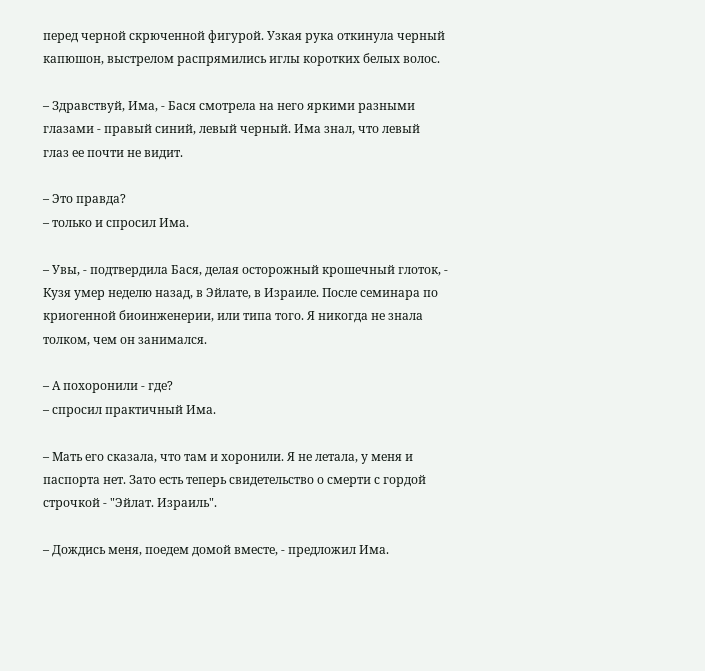перед черной скрюченной фигурой. Узкая рука откинула черный капюшон, выстрелом распрямились иглы коротких белых волос.

– Здравствуй, Има, - Бася смотрела на него яркими разными глазами - правый синий, левый черный. Има знал, что левый глаз ее почти не видит.

– Это правда?
– только и спросил Има.

– Увы, - подтвердила Бася, делая осторожный крошечный глоток, - Кузя умер неделю назад, в Эйлате, в Израиле. После семинара по криогенной биоинженерии, или типа того. Я никогда не знала толком, чем он занимался.

– А похоронили - где?
– спросил практичный Има.

– Мать его сказала, что там и хоронили. Я не летала, у меня и паспорта нет. Зато есть теперь свидетельство о смерти с гордой строчкой - "Эйлат. Израиль".

– Дождись меня, поедем домой вместе, - предложил Има.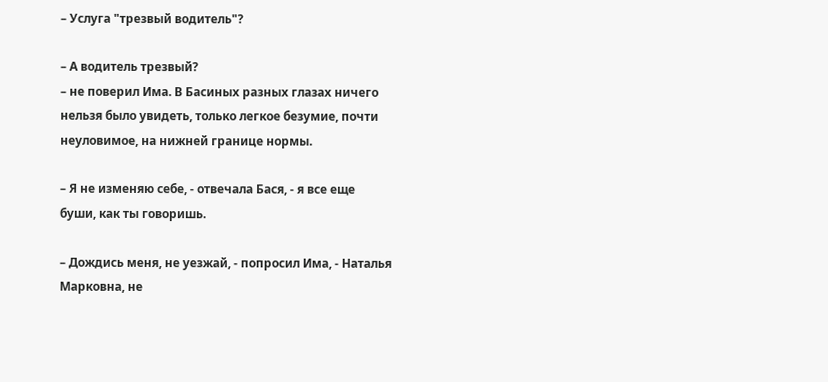– Услуга "трезвый водитель"?

– А водитель трезвый?
– не поверил Има. В Басиных разных глазах ничего нельзя было увидеть, только легкое безумие, почти неуловимое, на нижней границе нормы.

– Я не изменяю себе, - отвечала Бася, - я все еще буши, как ты говоришь.

– Дождись меня, не уезжай, - попросил Има, - Наталья Марковна, не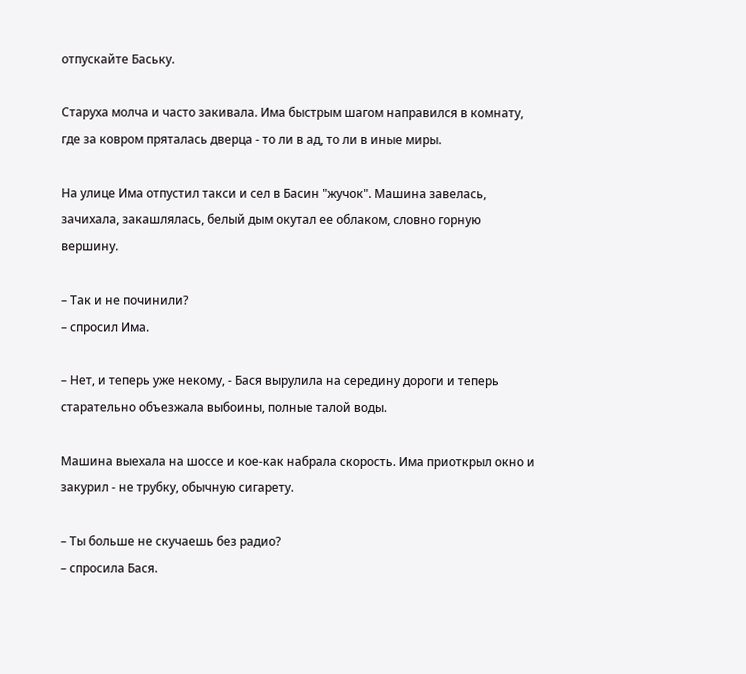отпускайте Баську.

Старуха молча и часто закивала. Има быстрым шагом направился в комнату, где за ковром пряталась дверца - то ли в ад, то ли в иные миры.

На улице Има отпустил такси и сел в Басин "жучок". Машина завелась, зачихала, закашлялась, белый дым окутал ее облаком, словно горную вершину.

– Так и не починили?
– спросил Има.

– Нет, и теперь уже некому, - Бася вырулила на середину дороги и теперь старательно объезжала выбоины, полные талой воды.

Машина выехала на шоссе и кое-как набрала скорость. Има приоткрыл окно и закурил - не трубку, обычную сигарету.

– Ты больше не скучаешь без радио?
– спросила Бася.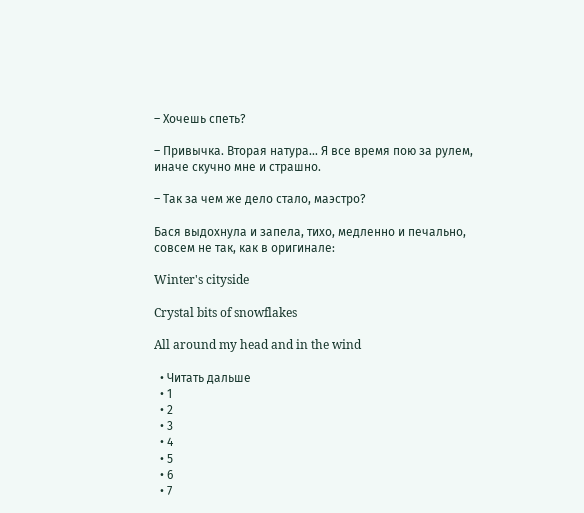– Хочешь спеть?

– Привычка. Вторая натура... Я все время пою за рулем, иначе скучно мне и страшно.

– Так за чем же дело стало, маэстро?

Бася выдохнула и запела, тихо, медленно и печально, совсем не так, как в оригинале:

Winter's cityside

Crystal bits of snowflakes

All around my head and in the wind

  • Читать дальше
  • 1
  • 2
  • 3
  • 4
  • 5
  • 6
  • 7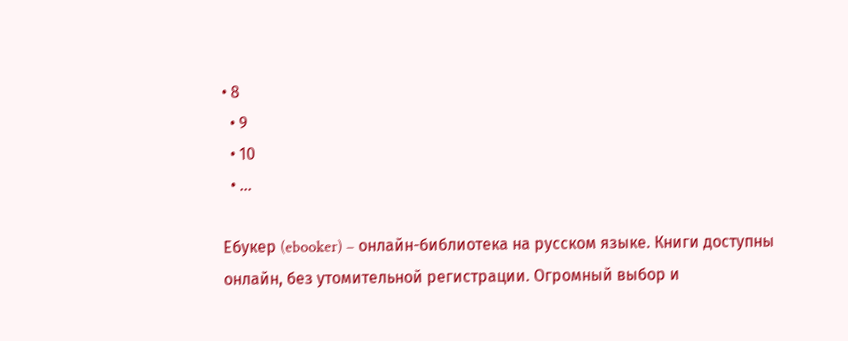• 8
  • 9
  • 10
  • ...

Ебукер (ebooker) – онлайн-библиотека на русском языке. Книги доступны онлайн, без утомительной регистрации. Огромный выбор и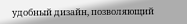удобный дизайн, позволяющий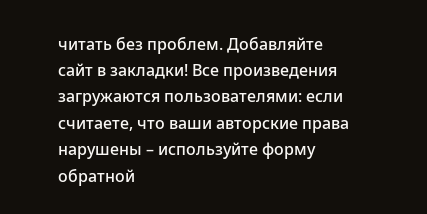читать без проблем. Добавляйте сайт в закладки! Все произведения загружаются пользователями: если считаете, что ваши авторские права нарушены – используйте форму обратной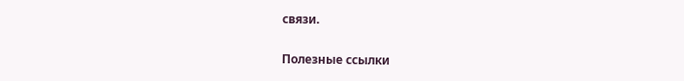связи.

Полезные ссылки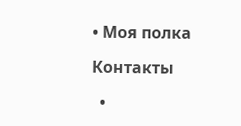• Моя полка

Контакты

  •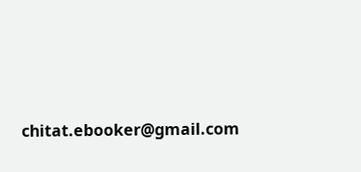chitat.ebooker@gmail.com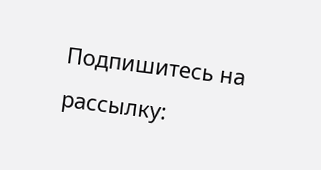Подпишитесь на рассылку: